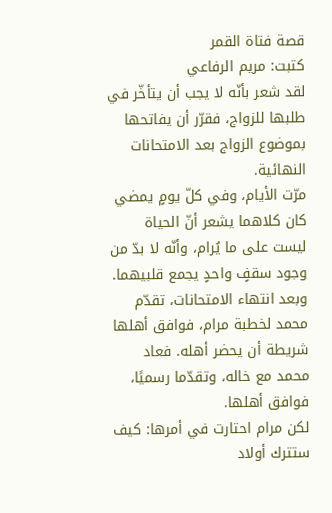قصة فتاة القمر
كتبت: مريم الرفاعي
لقد شعر بأنّه لا يجب أن يتأخّر في طلبها للزواج، فقرّر أن يفاتحها بموضوع الزواج بعد الامتحانات النهائية.
مرّت الأيام، وفي كلّ يومٍ يمضي كان كلاهما يشعر أنّ الحياة ليست على ما يُرام، وأنّه لا بدّ من وجود سقفٍ واحدٍ يجمع قلبيهما.
وبعد انتهاء الامتحانات، تقدّم محمد لخطبة مرام، فوافق أهلها شريطة أن يحضر أهله. فعاد محمد مع خاله، وتقدّما رسميًا، فوافق أهلها.
لكن مرام احتارت في أمرها: كيف ستترك أولاد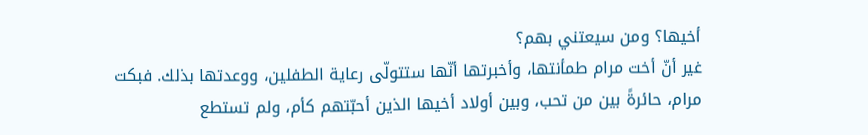أخيها؟ ومن سيعتني بهم؟
غير أنّ أخت مرام طمأنتها، وأخبرتها أنّها ستتولّى رعاية الطفلين، ووعدتها بذلك. فبكت مرام، حائرةً بين من تحب، وبين أولاد أخيها الذين أحبّتهم كأم، ولم تستطع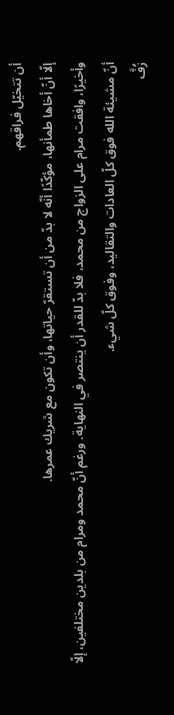أن تتخيّل فراقهم.
إلّا أنّ أخاها طمأنها، مؤكّدًا أنّه لا بدّ من أن تستقرّ حياتها، وأن تكون مع شريك عمرها.
وأخيرًا، وافقت مرام على الزواج من محمد، فلا بدّ للقدر أن ينتصر في النهاية. ورغم أنّ محمد ومرام من بلدين مختلفين، إلّا أنّ مشيئة الله فوق كلّ العادات والتقاليد، وفوق كلّ شيء.
زُفَّ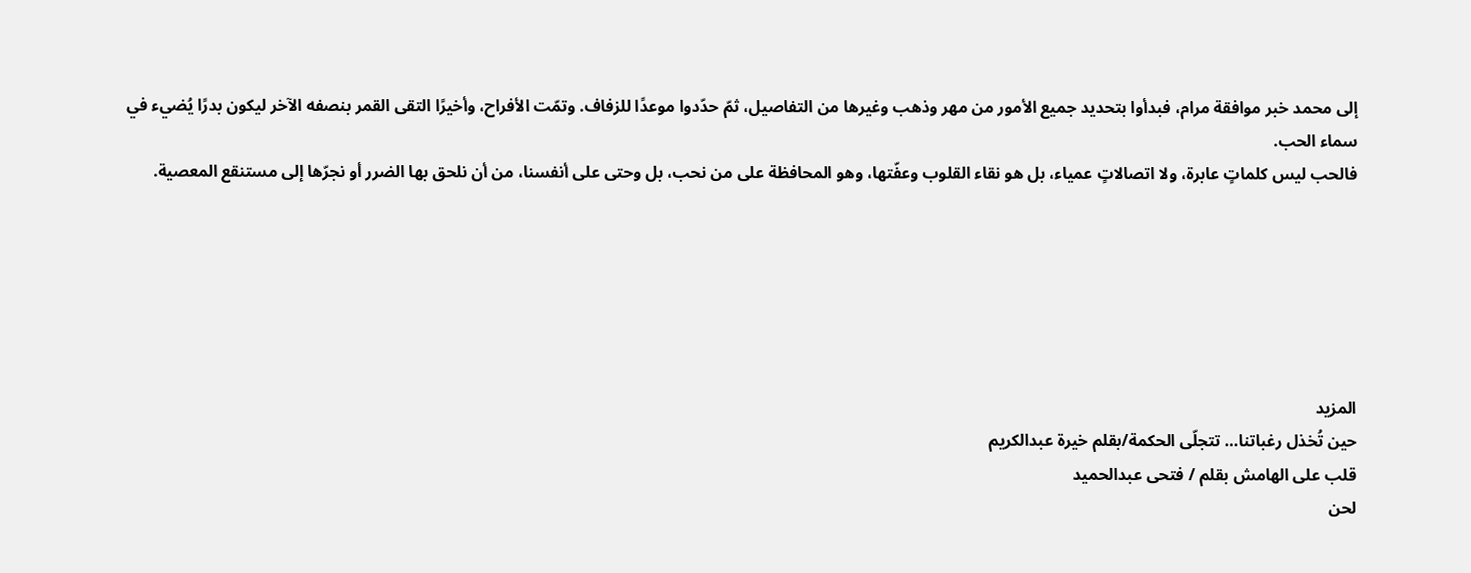إلى محمد خبر موافقة مرام، فبدأوا بتحديد جميع الأمور من مهر وذهب وغيرها من التفاصيل، ثمّ حدّدوا موعدًا للزفاف. وتمّت الأفراح، وأخيرًا التقى القمر بنصفه الآخر ليكون بدرًا يُضيء في سماء الحب.
فالحب ليس كلماتٍ عابرة، ولا اتصالاتٍ عمياء، بل هو نقاء القلوب وعفّتها، وهو المحافظة على من نحب، بل وحتى على أنفسنا، من أن نلحق بها الضرر أو نجرّها إلى مستنقع المعصية.






المزيد
حين تُخذل رغباتنا… تتجلّى الحكمة/بقلم خيرة عبدالكريم
قلب على الهامش بقلم / فتحى عبدالحميد
لحن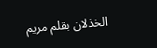الخذلان بقلم مريم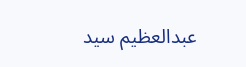عبدالعظيم سيد